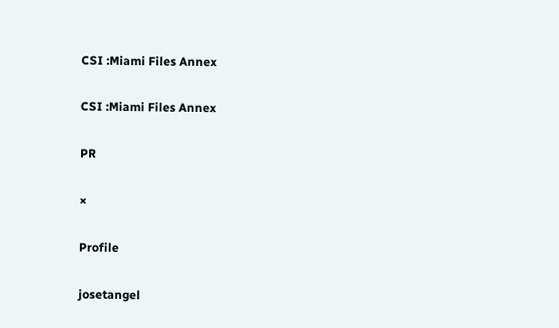CSI :Miami Files Annex

CSI :Miami Files Annex

PR

×

Profile

josetangel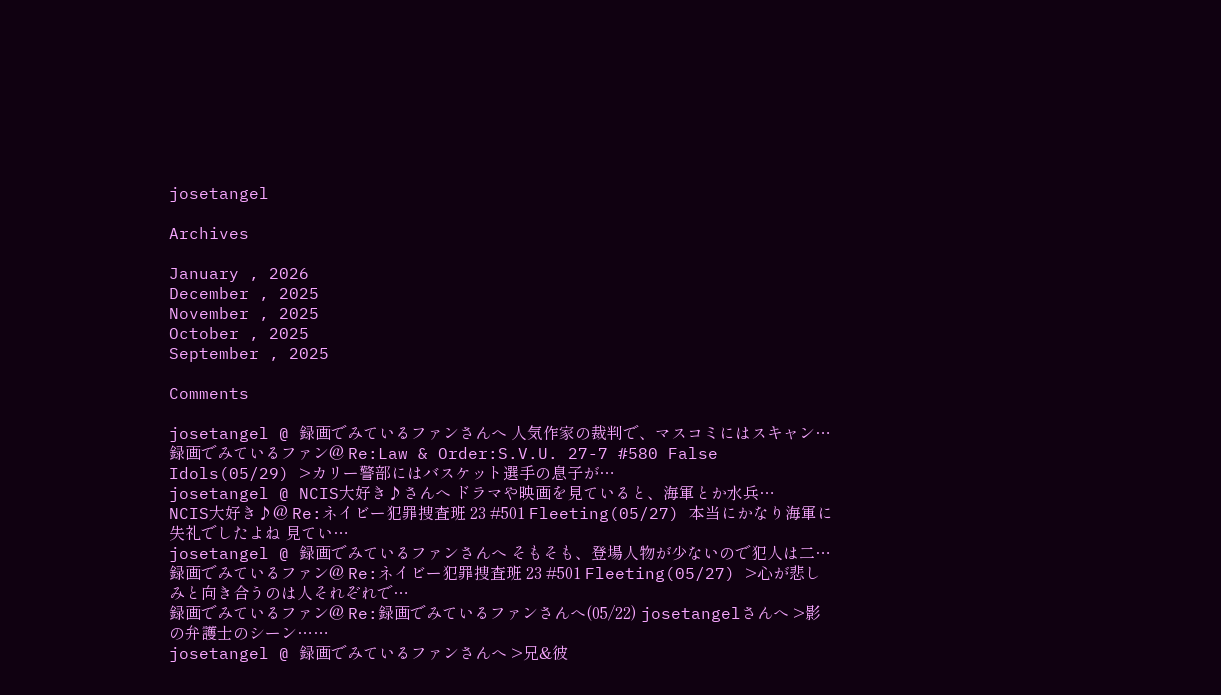josetangel

Archives

January , 2026
December , 2025
November , 2025
October , 2025
September , 2025

Comments

josetangel @ 録画でみているファンさんへ 人気作家の裁判で、マスコミにはスキャン…
録画でみているファン@ Re:Law & Order:S.V.U. 27-7 #580 False Idols(05/29) >カリー警部にはバスケット選手の息子が…
josetangel @ NCIS大好き♪さんへ ドラマや映画を見ていると、海軍とか水兵…
NCIS大好き♪@ Re:ネイビー犯罪捜査班 23 #501 Fleeting(05/27) 本当にかなり海軍に失礼でしたよね 見てい…
josetangel @ 録画でみているファンさんへ そもそも、登場人物が少ないので犯人は二…
録画でみているファン@ Re:ネイビー犯罪捜査班 23 #501 Fleeting(05/27) >心が悲しみと向き合うのは人それぞれで…
録画でみているファン@ Re:録画でみているファンさんへ(05/22) josetangelさんへ >影の弁護士のシーン……
josetangel @ 録画でみているファンさんへ >兄&彼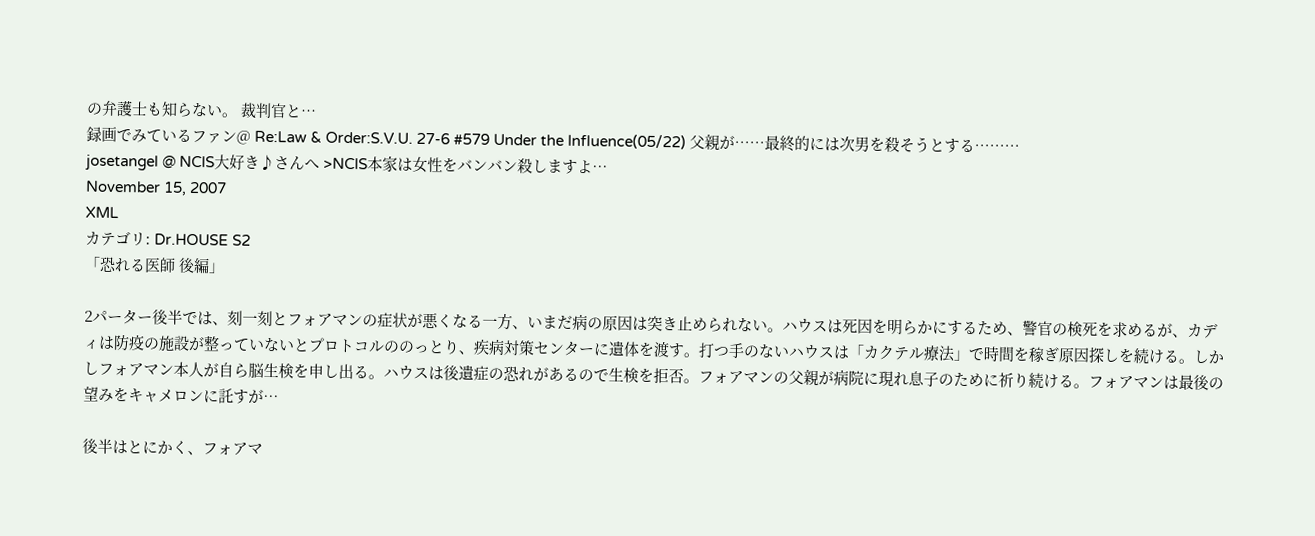の弁護士も知らない。 裁判官と…
録画でみているファン@ Re:Law & Order:S.V.U. 27-6 #579 Under the Influence(05/22) 父親が……最終的には次男を殺そうとする………
josetangel @ NCIS大好き♪さんへ >NCIS本家は女性をバンバン殺しますよ…
November 15, 2007
XML
カテゴリ: Dr.HOUSE S2
「恐れる医師 後編」

2パーター後半では、刻一刻とフォアマンの症状が悪くなる一方、いまだ病の原因は突き止められない。ハウスは死因を明らかにするため、警官の検死を求めるが、カディは防疫の施設が整っていないとプロトコルののっとり、疾病対策センターに遺体を渡す。打つ手のないハウスは「カクテル療法」で時間を稼ぎ原因探しを続ける。しかしフォアマン本人が自ら脳生検を申し出る。ハウスは後遺症の恐れがあるので生検を拒否。フォアマンの父親が病院に現れ息子のために祈り続ける。フォアマンは最後の望みをキャメロンに託すが…

後半はとにかく、フォアマ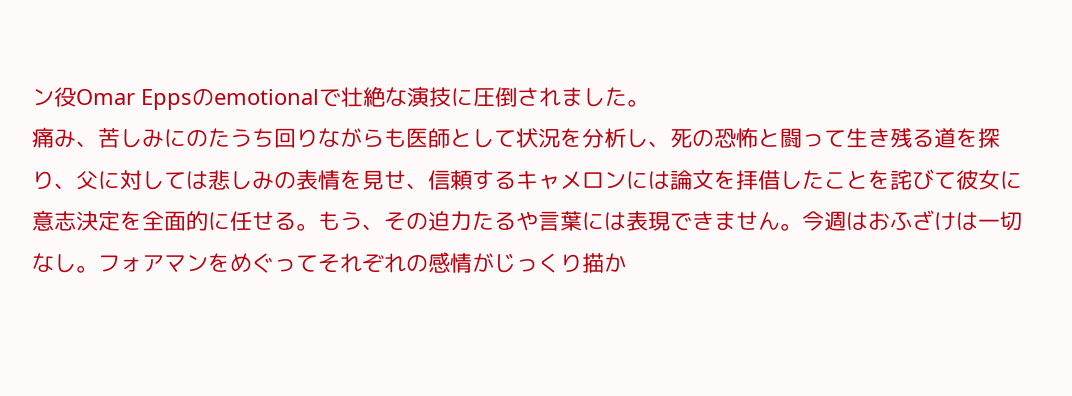ン役Omar Eppsのemotionalで壮絶な演技に圧倒されました。
痛み、苦しみにのたうち回りながらも医師として状況を分析し、死の恐怖と闘って生き残る道を探り、父に対しては悲しみの表情を見せ、信頼するキャメロンには論文を拝借したことを詫びて彼女に意志決定を全面的に任せる。もう、その迫力たるや言葉には表現できません。今週はおふざけは一切なし。フォアマンをめぐってそれぞれの感情がじっくり描か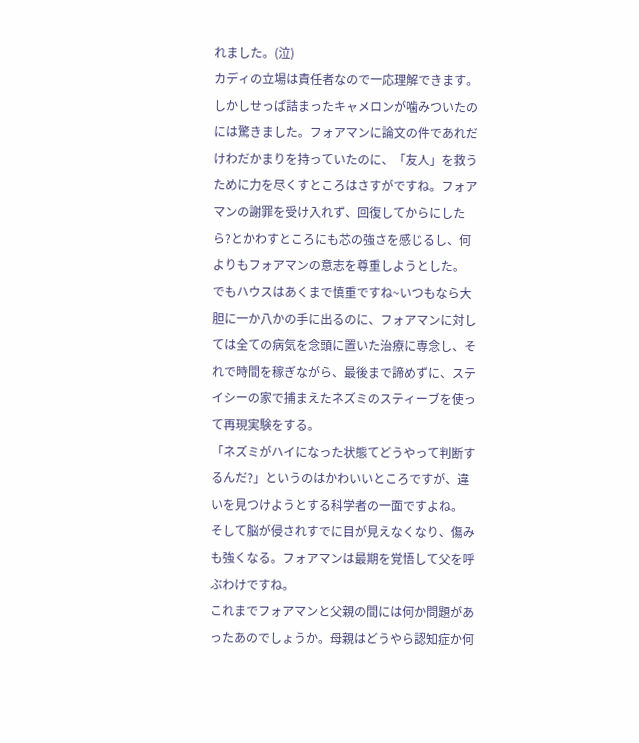れました。(泣)
カディの立場は責任者なので一応理解できます。しかしせっぱ詰まったキャメロンが噛みついたのには驚きました。フォアマンに論文の件であれだけわだかまりを持っていたのに、「友人」を救うために力を尽くすところはさすがですね。フォアマンの謝罪を受け入れず、回復してからにしたら?とかわすところにも芯の強さを感じるし、何よりもフォアマンの意志を尊重しようとした。
でもハウスはあくまで慎重ですね~いつもなら大胆に一か八かの手に出るのに、フォアマンに対しては全ての病気を念頭に置いた治療に専念し、それで時間を稼ぎながら、最後まで諦めずに、ステイシーの家で捕まえたネズミのスティーブを使って再現実験をする。
「ネズミがハイになった状態てどうやって判断するんだ?」というのはかわいいところですが、違いを見つけようとする科学者の一面ですよね。
そして脳が侵されすでに目が見えなくなり、傷みも強くなる。フォアマンは最期を覚悟して父を呼ぶわけですね。
これまでフォアマンと父親の間には何か問題があったあのでしょうか。母親はどうやら認知症か何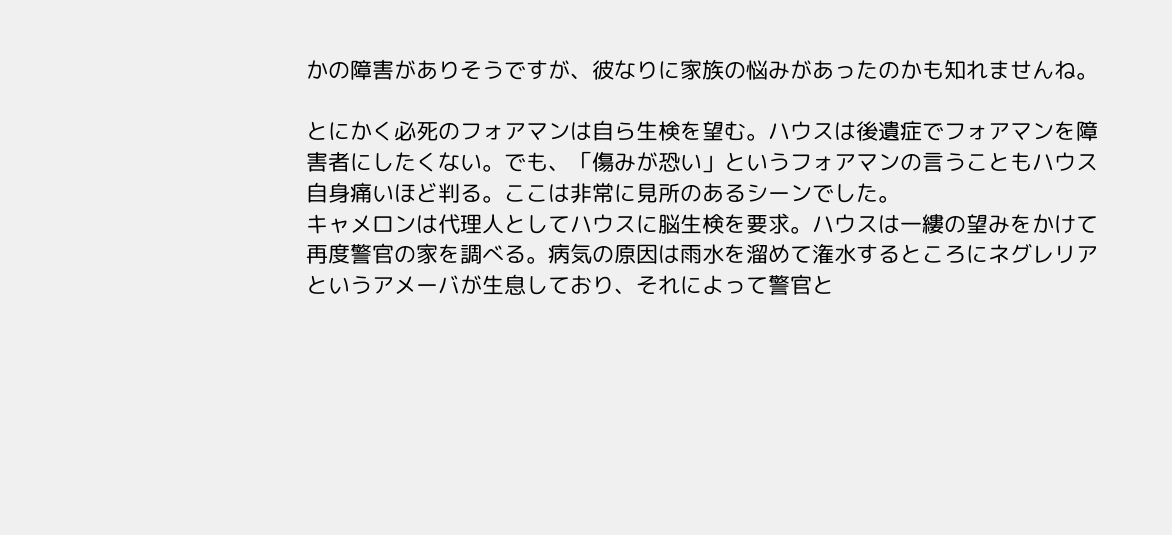かの障害がありそうですが、彼なりに家族の悩みがあったのかも知れませんね。

とにかく必死のフォアマンは自ら生検を望む。ハウスは後遺症でフォアマンを障害者にしたくない。でも、「傷みが恐い」というフォアマンの言うこともハウス自身痛いほど判る。ここは非常に見所のあるシーンでした。
キャメロンは代理人としてハウスに脳生検を要求。ハウスは一縷の望みをかけて再度警官の家を調べる。病気の原因は雨水を溜めて潅水するところにネグレリアというアメーバが生息しており、それによって警官と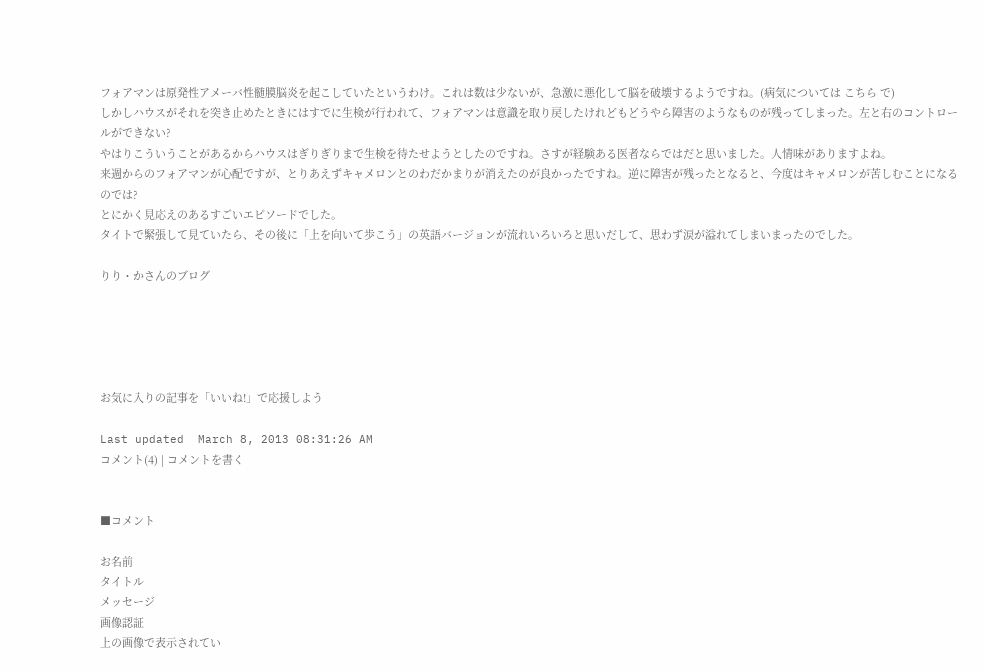フォアマンは原発性アメーバ性髄膜脳炎を起こしていたというわけ。これは数は少ないが、急激に悪化して脳を破壊するようですね。(病気については こちら で)
しかしハウスがそれを突き止めたときにはすでに生検が行われて、フォアマンは意識を取り戻したけれどもどうやら障害のようなものが残ってしまった。左と右のコントロールができない?
やはりこういうことがあるからハウスはぎりぎりまで生検を待たせようとしたのですね。さすが経験ある医者ならではだと思いました。人情味がありますよね。
来週からのフォアマンが心配ですが、とりあえずキャメロンとのわだかまりが消えたのが良かったですね。逆に障害が残ったとなると、今度はキャメロンが苦しむことになるのでは?
とにかく見応えのあるすごいエピソードでした。
タイトで緊張して見ていたら、その後に「上を向いて歩こう」の英語バージョンが流れいろいろと思いだして、思わず涙が溢れてしまいまったのでした。

りり・かさんのブログ





お気に入りの記事を「いいね!」で応援しよう

Last updated  March 8, 2013 08:31:26 AM
コメント(4) | コメントを書く


■コメント

お名前
タイトル
メッセージ
画像認証
上の画像で表示されてい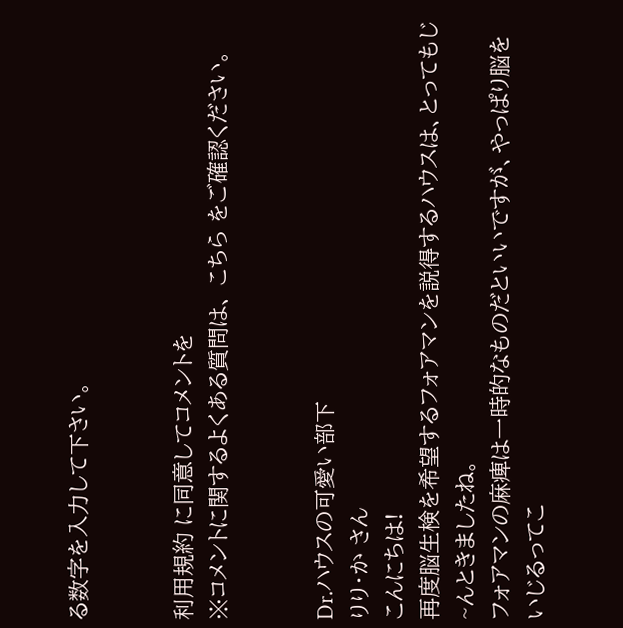る数字を入力して下さい。


利用規約 に同意してコメントを
※コメントに関するよくある質問は、 こちら をご確認ください。


Dr.ハウスの可愛い部下
りり・か さん
こんにちは!
再度脳生検を希望するフォアマンを説得するハウスは、とってもじ~んときましたね。
フォアマンの麻痺は一時的なものだといいですが、やっぱり脳をいじるってこ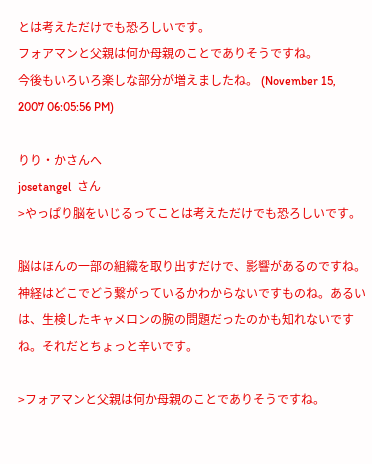とは考えただけでも恐ろしいです。
フォアマンと父親は何か母親のことでありそうですね。
今後もいろいろ楽しな部分が増えましたね。 (November 15, 2007 06:05:56 PM)

りり・かさんへ
josetangel  さん
>やっぱり脳をいじるってことは考えただけでも恐ろしいです。

脳はほんの一部の組織を取り出すだけで、影響があるのですね。神経はどこでどう繋がっているかわからないですものね。あるいは、生検したキャメロンの腕の問題だったのかも知れないですね。それだとちょっと辛いです。

>フォアマンと父親は何か母親のことでありそうですね。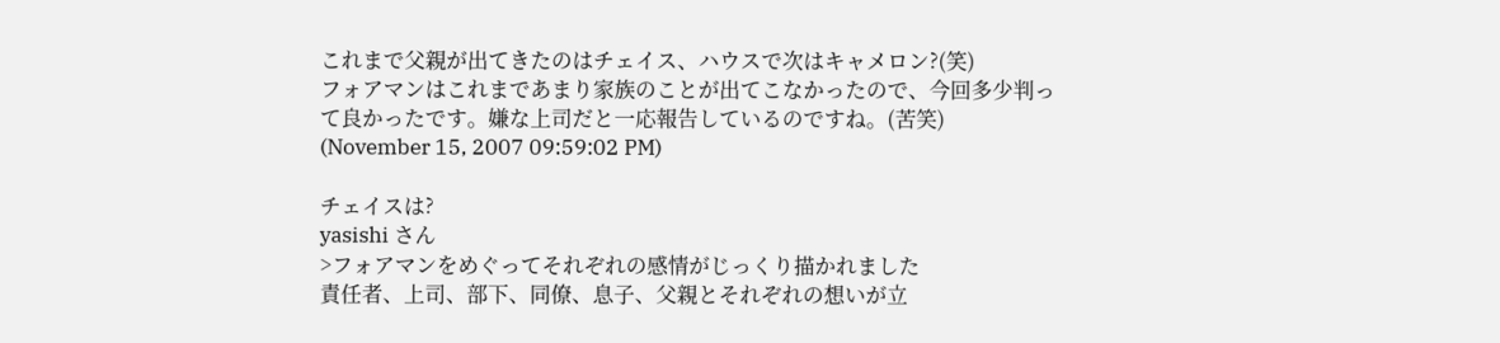これまで父親が出てきたのはチェイス、ハウスで次はキャメロン?(笑)
フォアマンはこれまであまり家族のことが出てこなかったので、今回多少判って良かったです。嫌な上司だと一応報告しているのですね。(苦笑) (November 15, 2007 09:59:02 PM)

チェイスは?
yasishi さん
>フォアマンをめぐってそれぞれの感情がじっくり描かれました
責任者、上司、部下、同僚、息子、父親とそれぞれの想いが立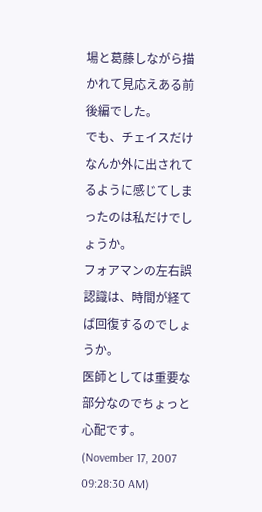場と葛藤しながら描かれて見応えある前後編でした。
でも、チェイスだけなんか外に出されてるように感じてしまったのは私だけでしょうか。
フォアマンの左右誤認識は、時間が経てば回復するのでしょうか。
医師としては重要な部分なのでちょっと心配です。
(November 17, 2007 09:28:30 AM)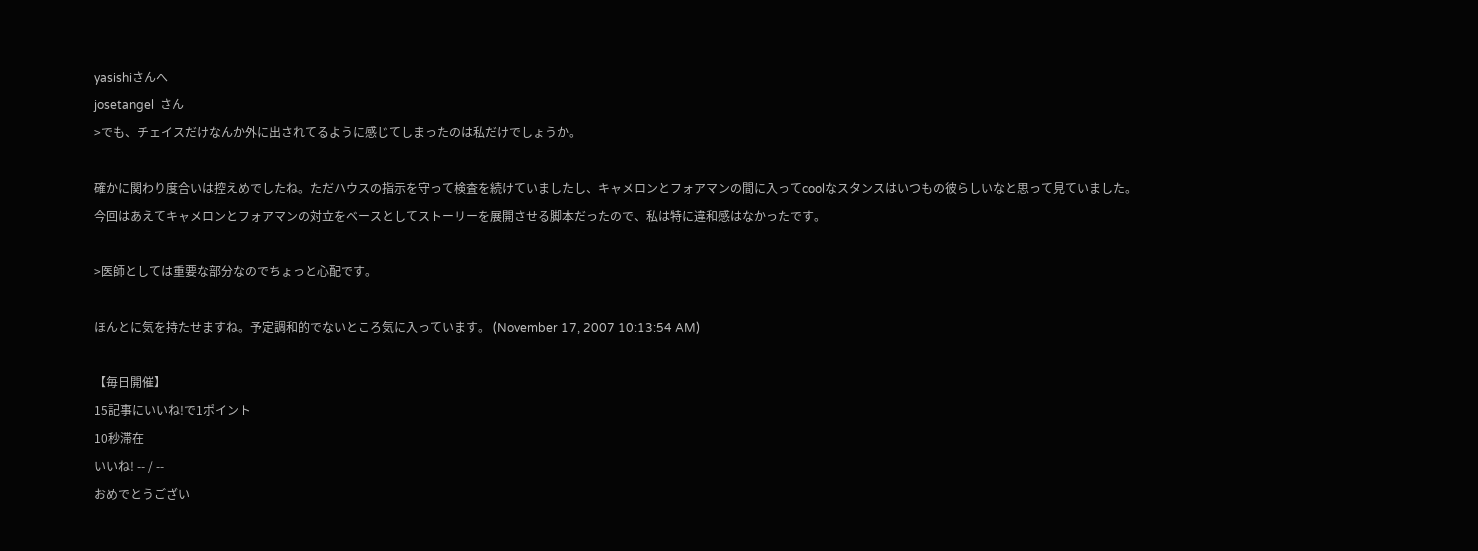yasishiさんへ
josetangel  さん
>でも、チェイスだけなんか外に出されてるように感じてしまったのは私だけでしょうか。

確かに関わり度合いは控えめでしたね。ただハウスの指示を守って検査を続けていましたし、キャメロンとフォアマンの間に入ってcoolなスタンスはいつもの彼らしいなと思って見ていました。
今回はあえてキャメロンとフォアマンの対立をベースとしてストーリーを展開させる脚本だったので、私は特に違和感はなかったです。

>医師としては重要な部分なのでちょっと心配です。

ほんとに気を持たせますね。予定調和的でないところ気に入っています。 (November 17, 2007 10:13:54 AM)

【毎日開催】
15記事にいいね!で1ポイント
10秒滞在
いいね! -- / --
おめでとうござい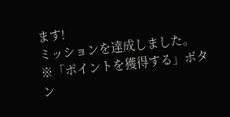ます!
ミッションを達成しました。
※「ポイントを獲得する」ボタン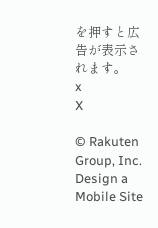を押すと広告が表示されます。
x
X

© Rakuten Group, Inc.
Design a Mobile Site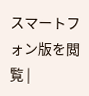スマートフォン版を閲覧 |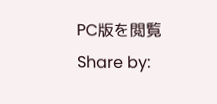PC版を閲覧
Share by: